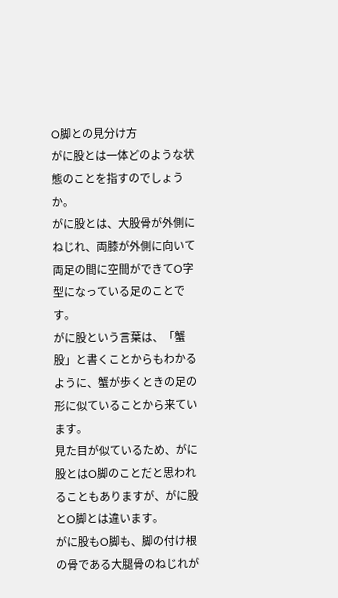O脚との見分け方
がに股とは一体どのような状態のことを指すのでしょうか。
がに股とは、大股骨が外側にねじれ、両膝が外側に向いて両足の間に空間ができてO字型になっている足のことです。
がに股という言葉は、「蟹股」と書くことからもわかるように、蟹が歩くときの足の形に似ていることから来ています。
見た目が似ているため、がに股とはO脚のことだと思われることもありますが、がに股とO脚とは違います。
がに股もO脚も、脚の付け根の骨である大腿骨のねじれが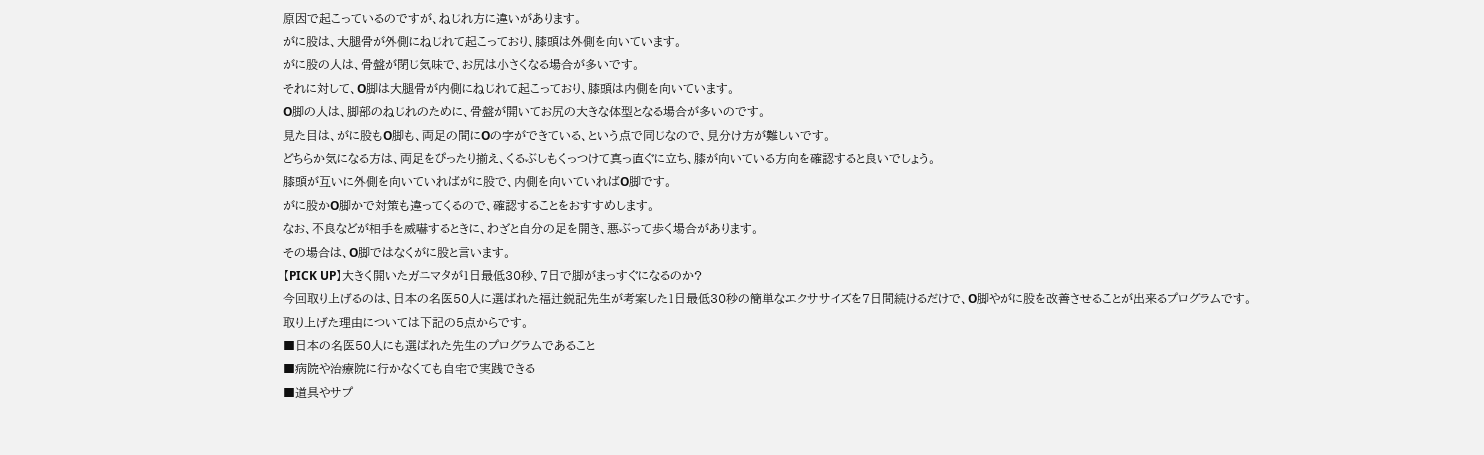原因で起こっているのですが、ねじれ方に違いがあります。
がに股は、大腿骨が外側にねじれて起こっており、膝頭は外側を向いています。
がに股の人は、骨盤が閉じ気味で、お尻は小さくなる場合が多いです。
それに対して、O脚は大腿骨が内側にねじれて起こっており、膝頭は内側を向いています。
O脚の人は、脚部のねじれのために、骨盤が開いてお尻の大きな体型となる場合が多いのです。
見た目は、がに股もO脚も、両足の間にOの字ができている、という点で同じなので、見分け方が難しいです。
どちらか気になる方は、両足をぴったり揃え、くるぶしもくっつけて真っ直ぐに立ち、膝が向いている方向を確認すると良いでしょう。
膝頭が互いに外側を向いていればがに股で、内側を向いていればO脚です。
がに股かO脚かで対策も違ってくるので、確認することをおすすめします。
なお、不良などが相手を威嚇するときに、わざと自分の足を開き、悪ぶって歩く場合があります。
その場合は、O脚ではなくがに股と言います。
【PICK UP】大きく開いたガニマタが1日最低30秒、7日で脚がまっすぐになるのか?
今回取り上げるのは、日本の名医50人に選ばれた福辻鋭記先生が考案した1日最低30秒の簡単なエクササイズを7日間続けるだけで、O脚やがに股を改善させることが出来るプログラムです。
取り上げた理由については下記の5点からです。
■日本の名医50人にも選ばれた先生のプログラムであること
■病院や治療院に行かなくても自宅で実践できる
■道具やサプ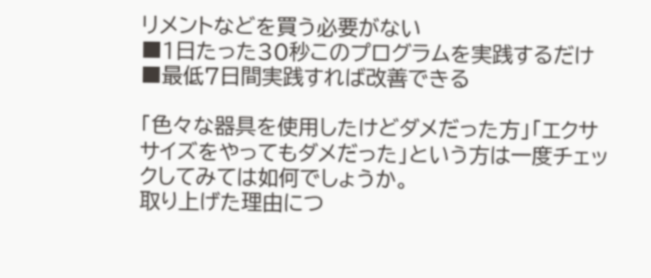リメントなどを買う必要がない
■1日たった30秒このプログラムを実践するだけ
■最低7日間実践すれば改善できる

「色々な器具を使用したけどダメだった方」「エクササイズをやってもダメだった」という方は一度チェックしてみては如何でしょうか。
取り上げた理由につ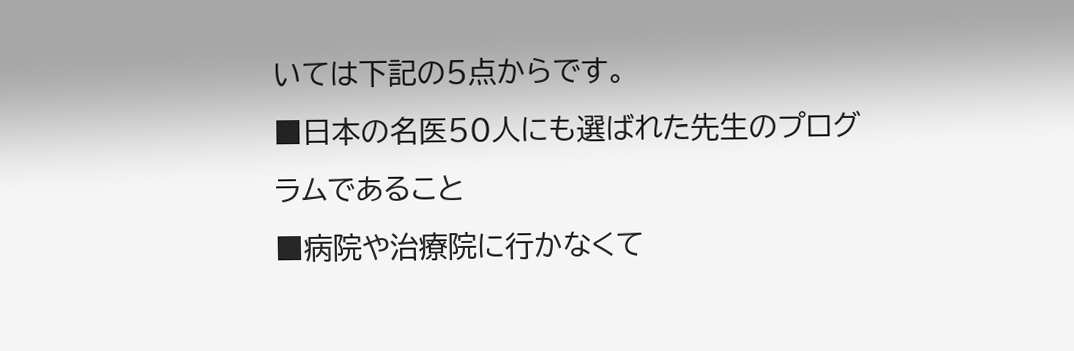いては下記の5点からです。
■日本の名医50人にも選ばれた先生のプログラムであること
■病院や治療院に行かなくて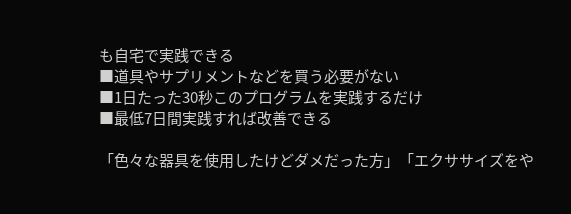も自宅で実践できる
■道具やサプリメントなどを買う必要がない
■1日たった30秒このプログラムを実践するだけ
■最低7日間実践すれば改善できる

「色々な器具を使用したけどダメだった方」「エクササイズをや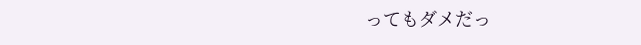ってもダメだっ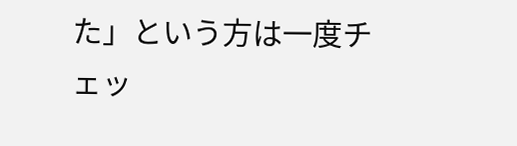た」という方は一度チェッ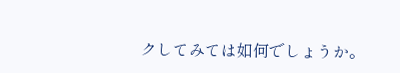クしてみては如何でしょうか。